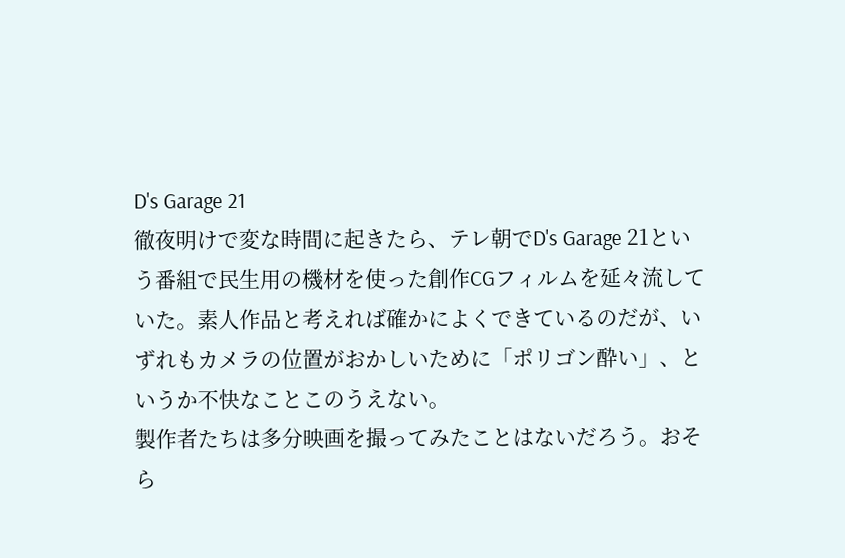D's Garage 21
徹夜明けで変な時間に起きたら、テレ朝でD's Garage 21という番組で民生用の機材を使った創作CGフィルムを延々流していた。素人作品と考えれば確かによくできているのだが、いずれもカメラの位置がおかしいために「ポリゴン酔い」、というか不快なことこのうえない。
製作者たちは多分映画を撮ってみたことはないだろう。おそら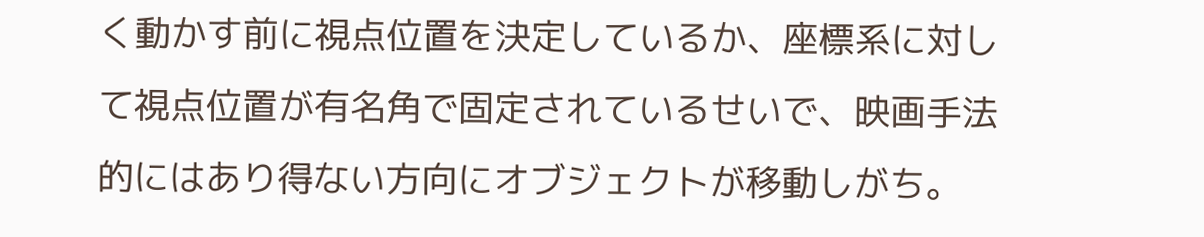く動かす前に視点位置を決定しているか、座標系に対して視点位置が有名角で固定されているせいで、映画手法的にはあり得ない方向にオブジェクトが移動しがち。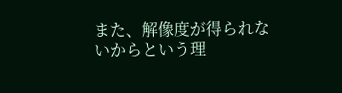また、解像度が得られないからという理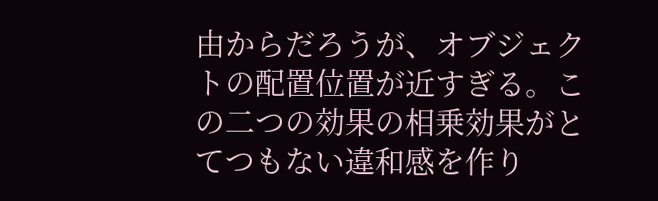由からだろうが、オブジェクトの配置位置が近すぎる。この二つの効果の相乗効果がとてつもない違和感を作り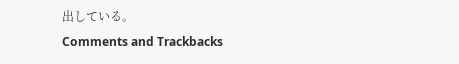出している。
Comments and Trackbacks